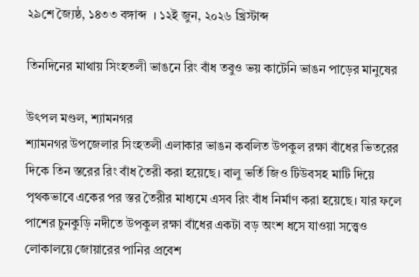২৯শে জ্যৈষ্ঠ, ১৪৩৩ বঙ্গাব্দ  । ১২ই জুন, ২০২৬ খ্রিস্টাব্দ

তিনদিনের মাথায় সিংহতলী ভাঙনে রিং বাঁধ তবুও ভয় কাটেনি ভাঙন পাড়ের মানুষের

উৎপল মণ্ডল, শ্যামনগর
শ্যামনগর উপজেলার সিংহতলী এলাকার ভাঙন কবলিত উপকুল রক্ষা বাঁধের ভিতরের দিকে তিন স্তরের রিং বাঁধ তৈরী করা হয়েছে। বালু ভর্তি জিও টিউবসহ মাটি দিয়ে পৃথকভাবে একের পর স্তর তৈরীর মাধ্যমে এসব রিং বাঁধ নির্মাণ করা হয়েছে। যার ফলে পাশের চুনকুড়ি নদীতে উপকুল রক্ষা বাঁধের একটা বড় অংশ ধসে যাওয়া সত্ত্বেও লোকালয়ে জোয়ারের পানির প্রবেশ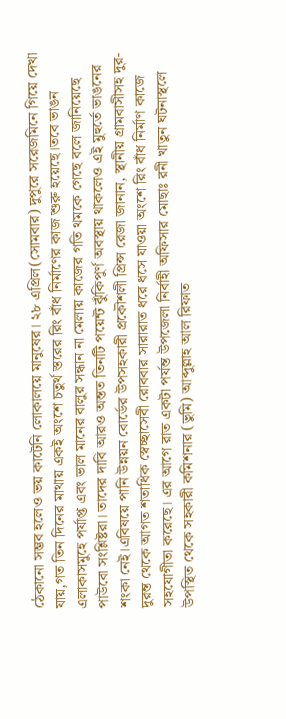ঠেকানো সম্ভব হলেও ভয় কাটেনি লোকালয়ে মানুষের। ২৮ এপ্রিল(সোমবার) দুপুরে সরেজমিনে গিয়ে দেখা যায়,গত তিন দিনের মাথায় একই অংশে চতুর্থ স্তরের রিং বাঁধ নির্মাণের কাজ শুরু হয়েছে।তবে ভাঙন এলাকাসমুহে পর্যাপ্ত এবং ভাল মানের বালুর সন্ধান না মেলায় কাজের গতি থমকে গেছে বলে জানিয়েছে পাউবো সংশ্লিষ্টরা। তাদের দাবি আরও অন্তত তিনটি পয়েন্ট ঝুঁকিপুর্ণ অবস্থায় থাকলেও এই মুহুর্তে ভাঙনের শংকা নেই।এবিষয়ে পানি উন্নয়ন বোর্ডের উপসহকারী প্রকৌশলী প্রিন্স রেজা জানান, স্থানীয় গ্রামবাসীসহ দুর-দুরন্ত থেকে আগত শতাধিক স্বেচ্ছাসেবী রোববার সারারাত ধরে ধসে যাওয়া অংশে রিং বাঁধ নির্মাণ কাজে সহযোগীতা করেছে। এর আগে রাত একটা পর্যন্ত উপজেলা নির্বাহী অফিসার মোছাঃ রনী খাতুন ঘটনাস্থলে উপস্থিত থেকে সহকারী কমিশনার (ভুমি) আব্দুল্লাহ আল রিফাত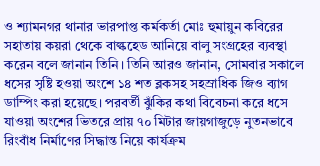ও শ্যামনগর থানার ভারপাপ্ত কর্মকর্তা মোঃ হুমায়ুন কবিরের সহাতায় কয়রা থেকে বাল্কহেড আনিয়ে বালু সংগ্রহের ব্যবস্থা করেন বলে জানান তিনি। তিনি আরও জানান, সোমবার সকালে ধসের সৃষ্টি হওয়া অংশে ১৪ শত ব্লকসহ সহস্রাধিক জিও ব্যাগ ডাম্পিং করা হয়েছে। পরবর্তী ঝুঁকির কথা বিবেচনা করে ধসে যাওয়া অংশের ভিতরে প্রায় ৭০ মিটার জায়গাজুড়ে নুতনভাবে রিংবাঁধ নির্মাণের সিদ্ধান্ত নিয়ে কার্যক্রম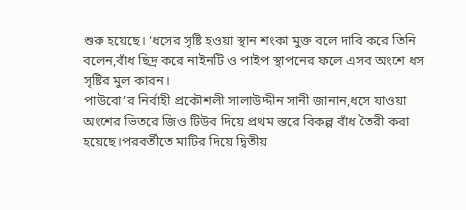শুরু হয়েছে। ‘ধসের সৃষ্টি হওয়া স্থান শংকা মুক্ত বলে দাবি করে তিনি বলেন,বাঁধ ছিদ্র করে নাইনটি ও পাইপ স্থাপনের ফলে এসব অংশে ধস সৃষ্টির মুল কারন।
পাউবো’র নির্বাহী প্রকৌশলী সালাউদ্দীন সানী জানান,ধসে যাওয়া অংশের ভিতরে জিও টিউব দিয়ে প্রথম স্তরে বিকল্প বাঁধ তৈরী করা হয়েছে।পরবর্তীতে মাটির দিয়ে দ্বিতীয়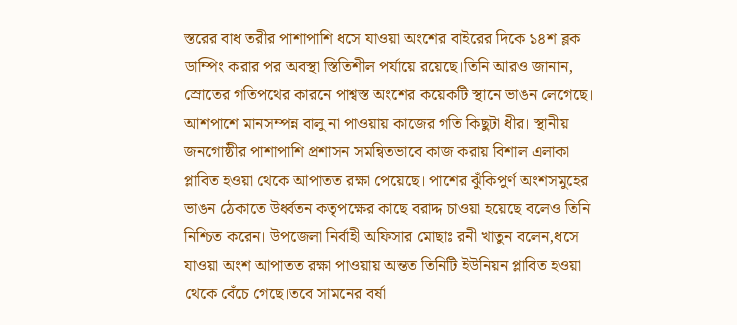স্তরের বাধ তরীর পাশাপাশি ধসে যাওয়া অংশের বাইরের দিকে ১৪শ ব্লক ডাম্পিং করার পর অবস্থা স্তিতিশীল পর্যায়ে রয়েছে।তিনি আরও জানান, স্রোতের গতিপথের কারনে পাশ্বস্ত অংশের কয়েকটি স্থানে ভাঙন লেগেছে। আশপাশে মানসম্পন্ন বালু না পাওয়ায় কাজের গতি কিছুটা ধীর। স্থানীয় জনগোষ্ঠীর পাশাপাশি প্রশাসন সমন্বিতভাবে কাজ করায় বিশাল এলাকা প্লাবিত হওয়া থেকে আপাতত রক্ষা পেয়েছে। পাশের ঝুঁকিপুর্ণ অংশসমুহের ভাঙন ঠেকাতে উর্ধ্বতন কতৃপক্ষের কাছে বরাদ্দ চাওয়া হয়েছে বলেও তিনি নিশ্চিত করেন। উপজেলা নির্বাহী অফিসার মোছাঃ রনী খাতুন বলেন,ধসে যাওয়া অংশ আপাতত রক্ষা পাওয়ায় অন্তত তিনিটি ইউনিয়ন প্লাবিত হওয়া থেকে বেঁচে গেছে।তবে সামনের বর্ষা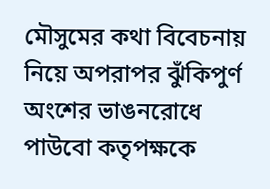মৌসুমের কথা বিবেচনায় নিয়ে অপরাপর ঝুঁকিপুর্ণ অংশের ভাঙনরোধে পাউবো কতৃপক্ষকে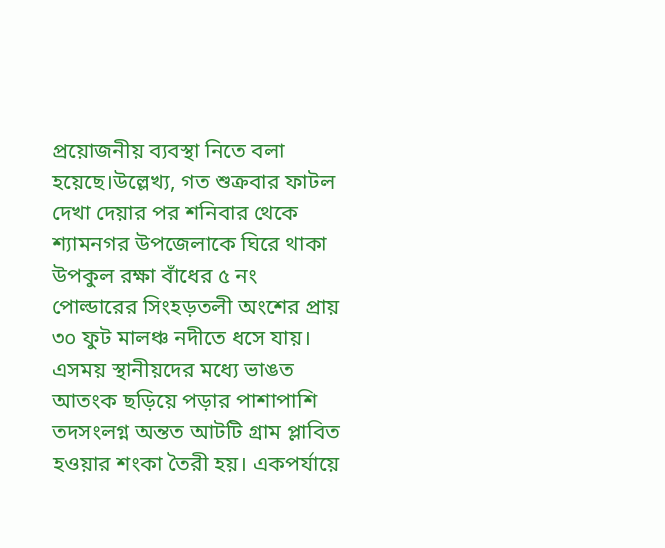প্রয়োজনীয় ব্যবস্থা নিতে বলা হয়েছে।উল্লেখ্য, গত শুক্রবার ফাটল দেখা দেয়ার পর শনিবার থেকে শ্যামনগর উপজেলাকে ঘিরে থাকা উপকুল রক্ষা বাঁধের ৫ নং পোল্ডারের সিংহড়তলী অংশের প্রায় ৩০ ফুট মালঞ্চ নদীতে ধসে যায়। এসময় স্থানীয়দের মধ্যে ভাঙত আতংক ছড়িয়ে পড়ার পাশাপাশি তদসংলগ্ন অন্তত আটটি গ্রাম প্লাবিত হওয়ার শংকা তৈরী হয়। একপর্যায়ে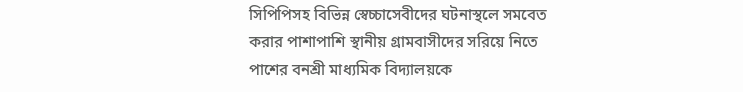সিপিপিসহ বিভিন্ন স্বেচ্চাসেবীদের ঘটনাস্থলে সমবেত করার পাশাপাশি স্থানীয় গ্রামবাসীদের সরিয়ে নিতে পাশের বনশ্রী মাধ্যমিক বিদ্যালয়কে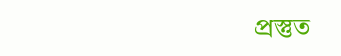প্রস্তুত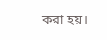করা হয়।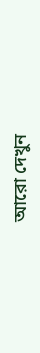আরো দেখুন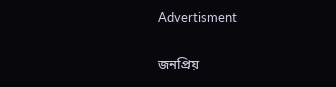Advertisment

জনপ্রিয়